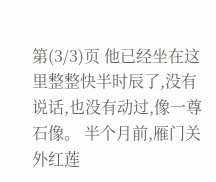第(3/3)页 他已经坐在这里整整快半时辰了,没有说话,也没有动过,像一尊石像。 半个月前,雁门关外红莲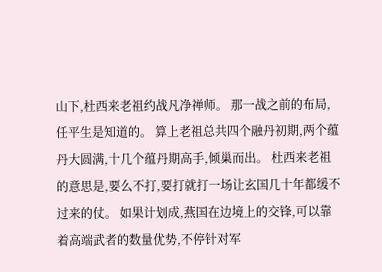山下,杜西来老祖约战凡净禅师。 那一战之前的布局,任平生是知道的。 算上老祖总共四个融丹初期,两个蕴丹大圆满,十几个蕴丹期高手,倾巢而出。 杜西来老祖的意思是,要么不打,要打就打一场让玄国几十年都缓不过来的仗。 如果计划成,燕国在边境上的交锋,可以靠着高端武者的数量优势,不停针对军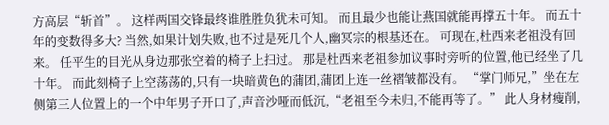方高层“斩首”。 这样两国交锋最终谁胜胜负犹未可知。 而且最少也能让燕国就能再撑五十年。 而五十年的变数得多大? 当然,如果计划失败,也不过是死几个人,幽冥宗的根基还在。 可现在,杜西来老祖没有回来。 任平生的目光从身边那张空着的椅子上扫过。 那是杜西来老祖参加议事时旁听的位置,他已经坐了几十年。 而此刻椅子上空荡荡的,只有一块暗黄色的蒲团,蒲团上连一丝褶皱都没有。 “掌门师兄,”坐在左侧第三人位置上的一个中年男子开口了,声音沙哑而低沉,“老祖至今未归,不能再等了。” 此人身材瘦削,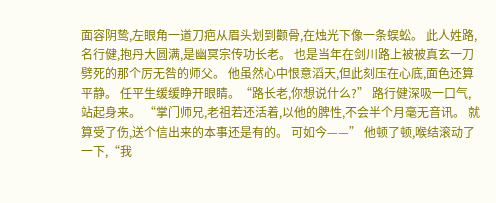面容阴鸷,左眼角一道刀疤从眉头划到颧骨,在烛光下像一条蜈蚣。 此人姓路,名行健,抱丹大圆满,是幽冥宗传功长老。 也是当年在剑川路上被被真玄一刀劈死的那个厉无咎的师父。 他虽然心中恨意滔天,但此刻压在心底,面色还算平静。 任平生缓缓睁开眼睛。“路长老,你想说什么?” 路行健深吸一口气,站起身来。 “掌门师兄,老祖若还活着,以他的脾性,不会半个月毫无音讯。 就算受了伤,送个信出来的本事还是有的。 可如今——” 他顿了顿,喉结滚动了一下,“我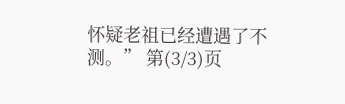怀疑老祖已经遭遇了不测。” 第(3/3)页